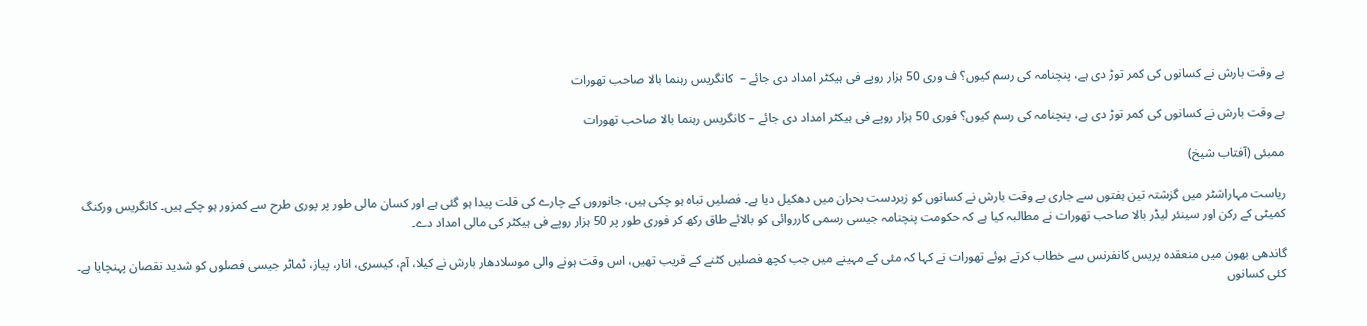بے وقت بارش نے کسانوں کی کمر توڑ دی ہے، پنچنامہ کی رسم کیوں؟ ف وری 50 ہزار روپے فی ہیکٹر امداد دی جائے –  کانگریس رہنما بالا صاحب تھورات

بے وقت بارش نے کسانوں کی کمر توڑ دی ہے، پنچنامہ کی رسم کیوں؟ فوری 50 ہزار روپے فی ہیکٹر امداد دی جائے – کانگریس رہنما بالا صاحب تھورات

ممبئی (آفتاب شیخ)

ریاست مہاراشٹر میں گزشتہ تین ہفتوں سے جاری بے وقت بارش نے کسانوں کو زبردست بحران میں دھکیل دیا ہے۔ فصلیں تباہ ہو چکی ہیں، جانوروں کے چارے کی قلت پیدا ہو گئی ہے اور کسان مالی طور پر پوری طرح سے کمزور ہو چکے ہیں۔ کانگریس ورکنگ کمیٹی کے رکن اور سینئر لیڈر بالا صاحب تھورات نے مطالبہ کیا ہے کہ حکومت پنچنامہ جیسی رسمی کارروائی کو بالائے طاق رکھ کر فوری طور پر 50 ہزار روپے فی ہیکٹر کی مالی امداد دے۔

گاندھی بھون میں منعقدہ پریس کانفرنس سے خطاب کرتے ہوئے تھورات نے کہا کہ مئی کے مہینے میں جب کچھ فصلیں کٹنے کے قریب تھیں، اس وقت ہونے والی موسلادھار بارش نے کیلا، آم، کیسری، انار، پیاز، ٹماٹر جیسی فصلوں کو شدید نقصان پہنچایا ہے۔ کئی کسانوں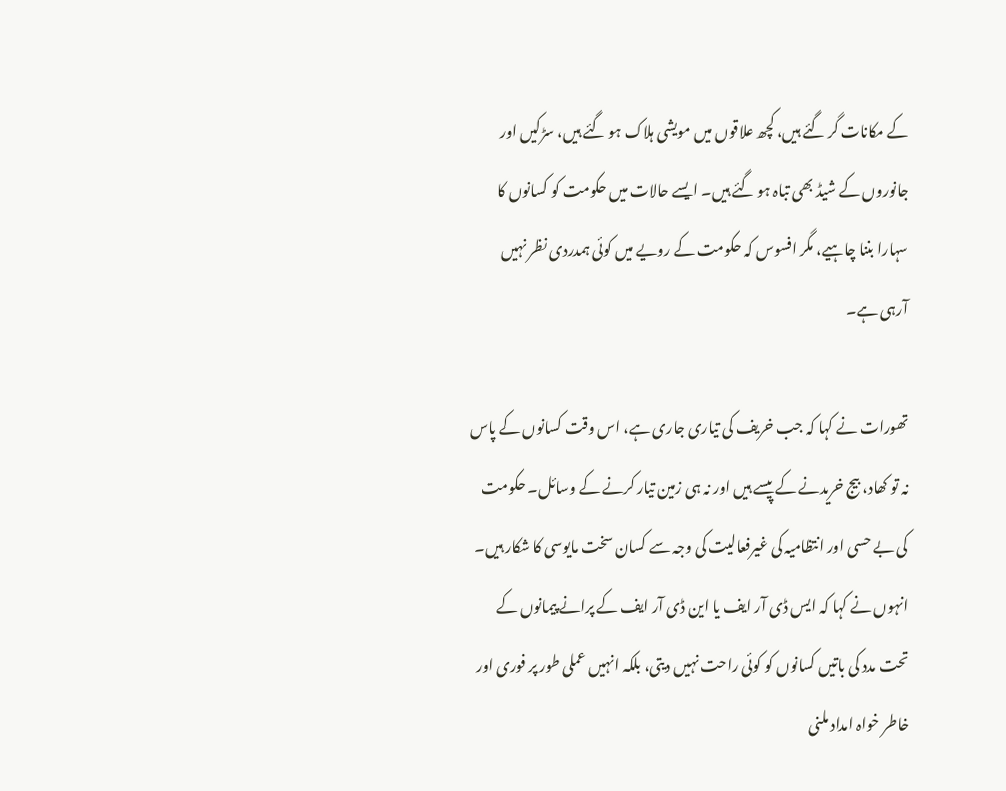کے مکانات گر گئے ہیں، کچھ علاقوں میں مویشی ہلاک ہو گئے ہیں، سڑکیں اور جانوروں کے شیڈ بھی تباہ ہو گئے ہیں۔ ایسے حالات میں حکومت کو کسانوں کا سہارا بننا چاہیے، مگر افسوس کہ حکومت کے رویے میں کوئی ہمدردی نظر نہیں آرہی ہے۔

تھورات نے کہا کہ جب خریف کی تیاری جاری ہے، اس وقت کسانوں کے پاس نہ تو کھاد، بیج خریدنے کے پیسے ہیں اور نہ ہی زمین تیار کرنے کے وسائل۔ حکومت کی بے حسی اور انتظامیہ کی غیرفعالیت کی وجہ سے کسان سخت مایوسی کا شکار ہیں۔ انہوں نے کہا کہ ایس ڈی آر ایف یا این ڈی آر ایف کے پرانے پیمانوں کے تحت مدد کی باتیں کسانوں کو کوئی راحت نہیں دیتی، بلکہ انہیں عملی طور پر فوری اور خاطر خواہ امداد ملنی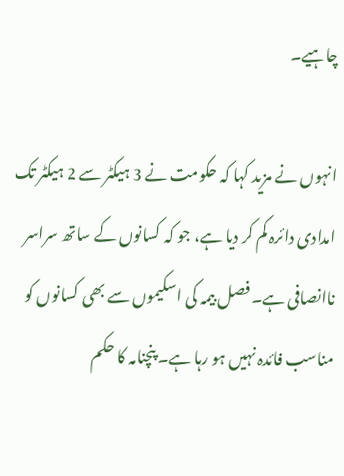چاہیے۔

انہوں نے مزید کہا کہ حکومت نے 3 ہیکٹر سے 2 ہیکٹر تک امدادی دائرہ کم کر دیا ہے، جو کہ کسانوں کے ساتھ سراسر ناانصافی ہے۔ فصل بیمہ کی اسکیموں سے بھی کسانوں کو مناسب فائدہ نہیں ہو رہا ہے۔ پنچنامہ کا حکم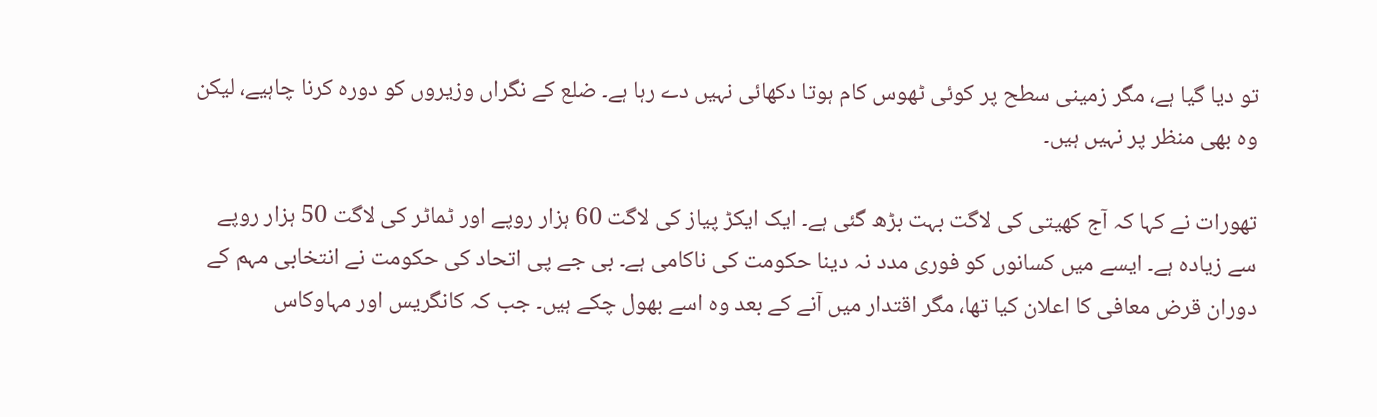تو دیا گیا ہے، مگر زمینی سطح پر کوئی ٹھوس کام ہوتا دکھائی نہیں دے رہا ہے۔ ضلع کے نگراں وزیروں کو دورہ کرنا چاہیے، لیکن وہ بھی منظر پر نہیں ہیں۔

تھورات نے کہا کہ آج کھیتی کی لاگت بہت بڑھ گئی ہے۔ ایک ایکڑ پیاز کی لاگت 60 ہزار روپے اور ٹماٹر کی لاگت 50 ہزار روپے سے زیادہ ہے۔ ایسے میں کسانوں کو فوری مدد نہ دینا حکومت کی ناکامی ہے۔ بی جے پی اتحاد کی حکومت نے انتخابی مہم کے دوران قرض معافی کا اعلان کیا تھا، مگر اقتدار میں آنے کے بعد وہ اسے بھول چکے ہیں۔ جب کہ کانگریس اور مہاوکاس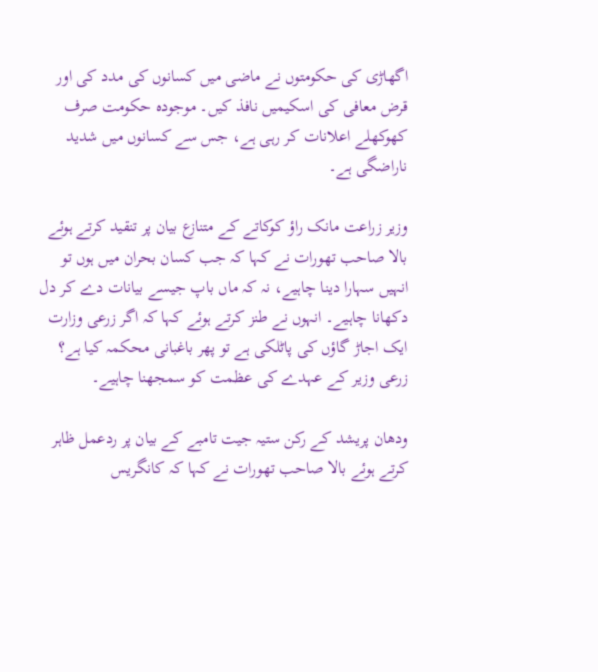اگھاڑی کی حکومتوں نے ماضی میں کسانوں کی مدد کی اور قرض معافی کی اسکیمیں نافذ کیں۔ موجودہ حکومت صرف کھوکھلے اعلانات کر رہی ہے، جس سے کسانوں میں شدید ناراضگی ہے۔

وزیر زراعت مانک راؤ کوکاتے کے متنازع بیان پر تنقید کرتے ہوئے بالا صاحب تھورات نے کہا کہ جب کسان بحران میں ہوں تو انہیں سہارا دینا چاہیے، نہ کہ ماں باپ جیسے بیانات دے کر دل دکھانا چاہیے۔ انہوں نے طنز کرتے ہوئے کہا کہ اگر زرعی وزارت ایک اجاڑ گاؤں کی پاٹلکی ہے تو پھر باغبانی محکمہ کیا ہے؟ زرعی وزیر کے عہدے کی عظمت کو سمجھنا چاہیے۔

ودھان پریشد کے رکن ستیہ جیت تامبے کے بیان پر ردعمل ظاہر کرتے ہوئے بالا صاحب تھورات نے کہا کہ کانگریس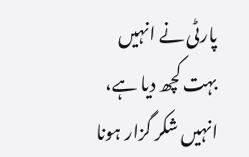پارٹی نے انہیں بہت کچھ دیا ہے، انہیں شکر گزار ہونا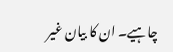چاہیے۔ ان کا بیان غیر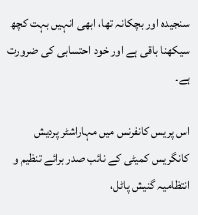سنجیدہ اور بچکانہ تھا، ابھی انہیں بہت کچھ سیکھنا باقی ہے اور خود احتسابی کی ضرورت ہے۔

اس پریس کانفرنس میں مہاراشٹر پردیش کانگریس کمیٹی کے نائب صدر برائے تنظیم و انتظامیہ گنیش پاٹل،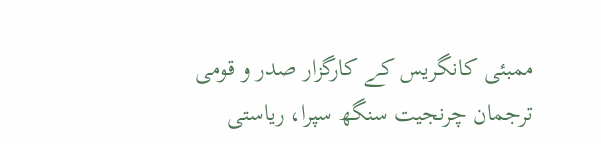ممبئی کانگریس کے کارگزار صدر و قومی ترجمان چرنجیت سنگھ سپرا، ریاستی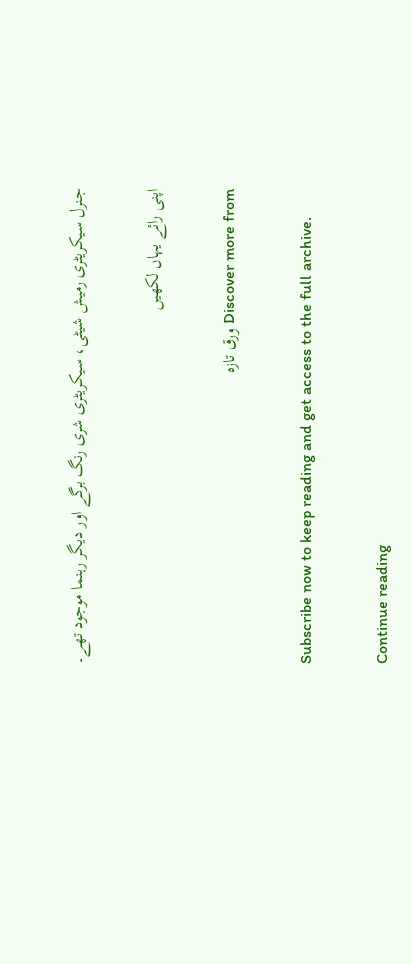جنرل سیکریٹری رمیش شیٹی، سیکریٹری شری رنگ برگے اور دیگر رہنما موجود تھے۔

اپنی رائے یہاں لکھیں

Discover more from ورق تازہ

Subscribe now to keep reading and get access to the full archive.

Continue reading